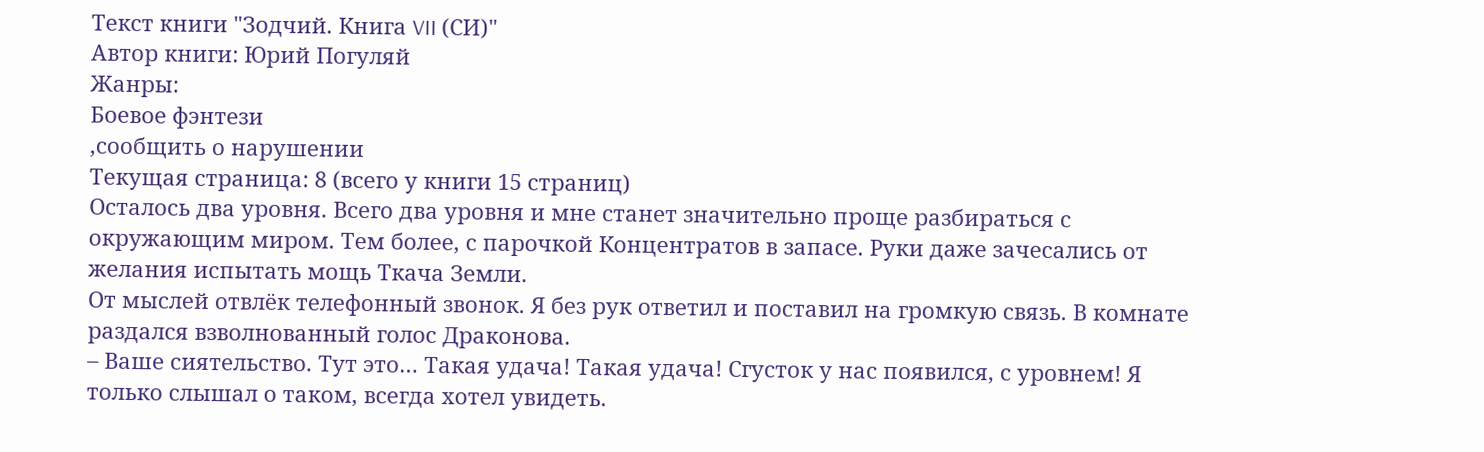Текст книги "Зодчий. Книга VII (СИ)"
Автор книги: Юрий Погуляй
Жанры:
Боевое фэнтези
,сообщить о нарушении
Текущая страница: 8 (всего у книги 15 страниц)
Осталось два уровня. Всего два уровня и мне станет значительно проще разбираться с окружающим миром. Тем более, с парочкой Концентратов в запасе. Руки даже зачесались от желания испытать мощь Ткача Земли.
От мыслей отвлёк телефонный звонок. Я без рук ответил и поставил на громкую связь. В комнате раздался взволнованный голос Драконова.
– Ваше сиятельство. Тут это… Такая удача! Такая удача! Сгусток у нас появился, с уровнем! Я только слышал о таком, всегда хотел увидеть.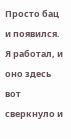Просто бац и появился. Я работал, и оно здесь вот сверкнуло и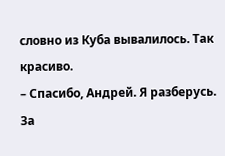словно из Куба вывалилось. Так красиво.
– Спасибо, Андрей. Я разберусь.
За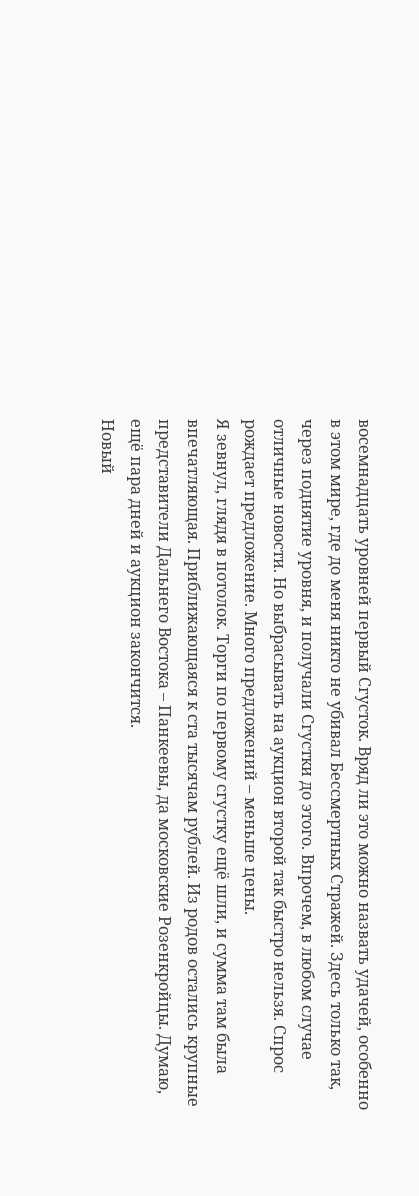восемнадцать уровней первый Сгусток. Вряд ли это можно назвать удачей, особенно в этом мире, где до меня никто не убивал Бессмертных Стражей. Здесь только так, через поднятие уровня, и получали Сгустки до этого. Впрочем, в любом случае отличные новости. Но выбрасывать на аукцион второй так быстро нельзя. Спрос рождает предложение. Много предложений – меньше цены.
Я зевнул, глядя в потолок. Торги по первому сгустку ещё шли, и сумма там была впечатляющая. Приближающаяся к ста тысячам рублей. Из родов остались крупные представители Дальнего Востока – Панкеевы, да московские Розенкройцы. Думаю, ещё пара дней и аукцион закончится.
Новый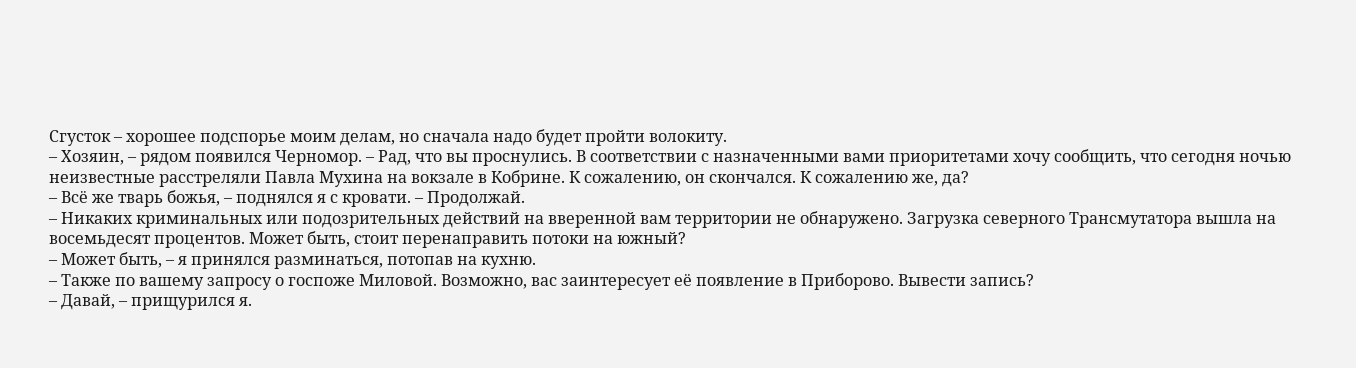Сгусток – хорошее подспорье моим делам, но сначала надо будет пройти волокиту.
– Хозяин, – рядом появился Черномор. – Рад, что вы проснулись. В соответствии с назначенными вами приоритетами хочу сообщить, что сегодня ночью неизвестные расстреляли Павла Мухина на вокзале в Кобрине. К сожалению, он скончался. К сожалению же, да?
– Всё же тварь божья, – поднялся я с кровати. – Продолжай.
– Никаких криминальных или подозрительных действий на вверенной вам территории не обнаружено. Загрузка северного Трансмутатора вышла на восемьдесят процентов. Может быть, стоит перенаправить потоки на южный?
– Может быть, – я принялся разминаться, потопав на кухню.
– Также по вашему запросу о госпоже Миловой. Возможно, вас заинтересует её появление в Приборово. Вывести запись?
– Давай, – прищурился я.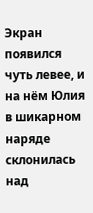Экран появился чуть левее, и на нём Юлия в шикарном наряде склонилась над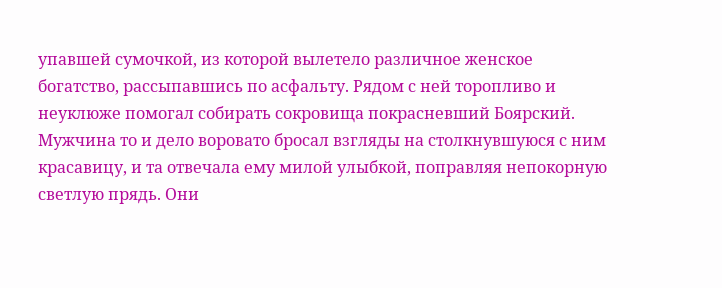упавшей сумочкой, из которой вылетело различное женское богатство, рассыпавшись по асфальту. Рядом с ней торопливо и неуклюже помогал собирать сокровища покрасневший Боярский. Мужчина то и дело воровато бросал взгляды на столкнувшуюся с ним красавицу, и та отвечала ему милой улыбкой, поправляя непокорную светлую прядь. Они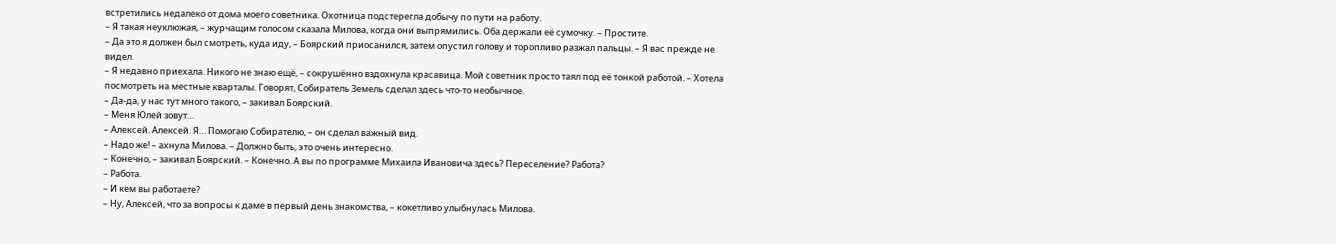встретились недалеко от дома моего советника. Охотница подстерегла добычу по пути на работу.
– Я такая неуклюжая, – журчащим голосом сказала Милова, когда они выпрямились. Оба держали её сумочку. – Простите.
– Да это я должен был смотреть, куда иду, – Боярский приосанился, затем опустил голову и торопливо разжал пальцы. – Я вас прежде не видел.
– Я недавно приехала. Никого не знаю ещё, – сокрушённо вздохнула красавица. Мой советник просто таял под её тонкой работой. – Хотела посмотреть на местные кварталы. Говорят, Собиратель Земель сделал здесь что-то необычное.
– Да-да, у нас тут много такого, – закивал Боярский.
– Меня Юлей зовут…
– Алексей. Алексей. Я… Помогаю Собирателю, – он сделал важный вид.
– Надо же! – ахнула Милова. – Должно быть, это очень интересно.
– Конечно, – закивал Боярский. – Конечно. А вы по программе Михаила Ивановича здесь? Переселение? Работа?
– Работа.
– И кем вы работаете?
– Ну, Алексей, что за вопросы к даме в первый день знакомства, – кокетливо улыбнулась Милова.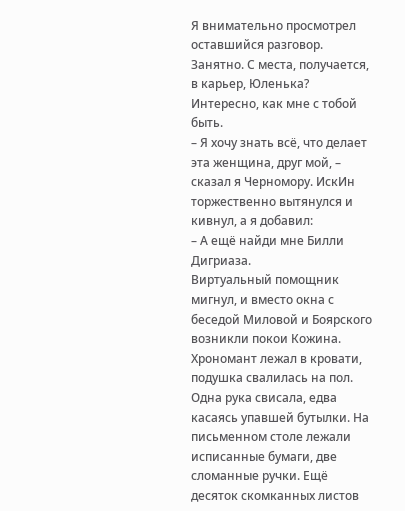Я внимательно просмотрел оставшийся разговор. Занятно. С места, получается, в карьер, Юленька? Интересно, как мне с тобой быть.
– Я хочу знать всё, что делает эта женщина, друг мой, – сказал я Черномору. ИскИн торжественно вытянулся и кивнул, а я добавил:
– А ещё найди мне Билли Дигриаза.
Виртуальный помощник мигнул, и вместо окна с беседой Миловой и Боярского возникли покои Кожина. Хрономант лежал в кровати, подушка свалилась на пол. Одна рука свисала, едва касаясь упавшей бутылки. На письменном столе лежали исписанные бумаги, две сломанные ручки. Ещё десяток скомканных листов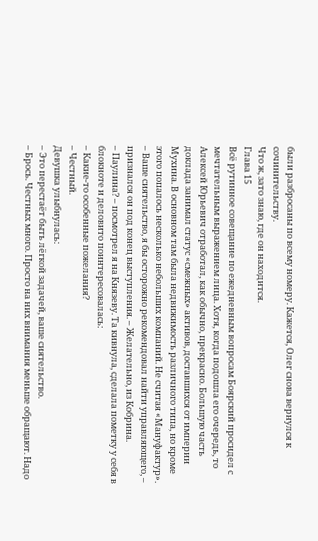были разбросаны по всему номеру. Кажется, Олег снова вернулся к сочинительству.
Что ж, зато знаю, где он находится.
Глава 15
Всё рутинное совещание по ежедневным вопросам Боярский просидел с мечтательным выражением лица. Хотя, когда подошла его очередь, то Алексей Юрьевич отработал, как обычно, прекрасно. Большую часть доклада занимал статус «смежных» активов, доставшихся от империи Мухина. В основном там была недвижимость различного типа, но кроме этого попалось несколько небольших компаний. Не считая «Мануфактур».
– Ваше сиятельство, я бы осторожно рекомендовал найти управляющего, – признался он под конец выступления. – Желательно, из Кобрина.
– Паулина? – посмотрел я на Князеву. Та кивнула, сделала пометку у себя в блокноте и деловито поинтересовалась:
– Какие-то особенные пожелания?
– Честный.
Девушка улыбнулась:
– Это перестаёт быть лёгкой задачей, ваше сиятельство.
– Брось. Честных много. Просто на них внимания меньше обращают. Надо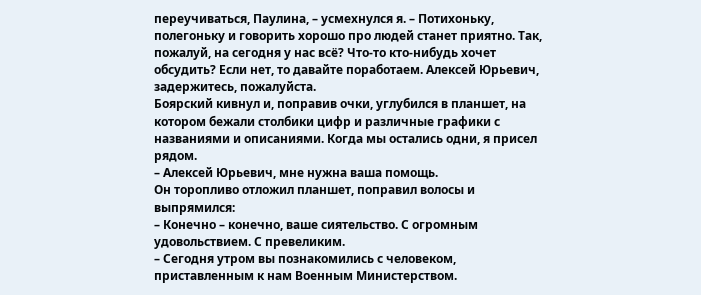переучиваться, Паулина, – усмехнулся я. – Потихоньку, полегоньку и говорить хорошо про людей станет приятно. Так, пожалуй, на сегодня у нас всё? Что-то кто-нибудь хочет обсудить? Если нет, то давайте поработаем. Алексей Юрьевич, задержитесь, пожалуйста.
Боярский кивнул и, поправив очки, углубился в планшет, на котором бежали столбики цифр и различные графики с названиями и описаниями. Когда мы остались одни, я присел рядом.
– Алексей Юрьевич, мне нужна ваша помощь.
Он торопливо отложил планшет, поправил волосы и выпрямился:
– Конечно – конечно, ваше сиятельство. С огромным удовольствием. С превеликим.
– Сегодня утром вы познакомились с человеком, приставленным к нам Военным Министерством.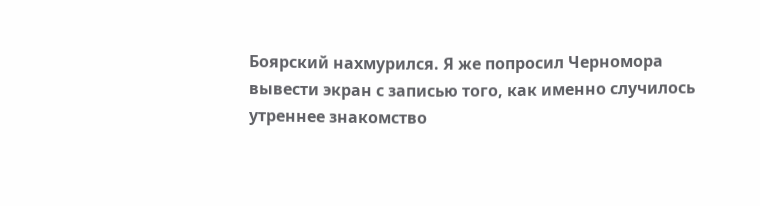Боярский нахмурился. Я же попросил Черномора вывести экран с записью того, как именно случилось утреннее знакомство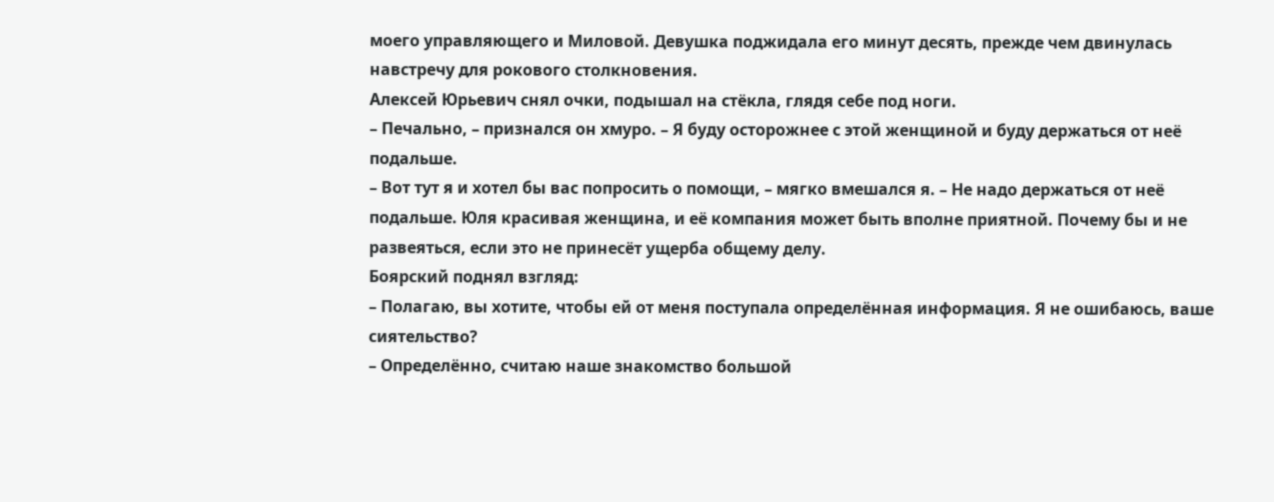моего управляющего и Миловой. Девушка поджидала его минут десять, прежде чем двинулась навстречу для рокового столкновения.
Алексей Юрьевич снял очки, подышал на стёкла, глядя себе под ноги.
– Печально, – признался он хмуро. – Я буду осторожнее с этой женщиной и буду держаться от неё подальше.
– Вот тут я и хотел бы вас попросить о помощи, – мягко вмешался я. – Не надо держаться от неё подальше. Юля красивая женщина, и её компания может быть вполне приятной. Почему бы и не развеяться, если это не принесёт ущерба общему делу.
Боярский поднял взгляд:
– Полагаю, вы хотите, чтобы ей от меня поступала определённая информация. Я не ошибаюсь, ваше сиятельство?
– Определённо, считаю наше знакомство большой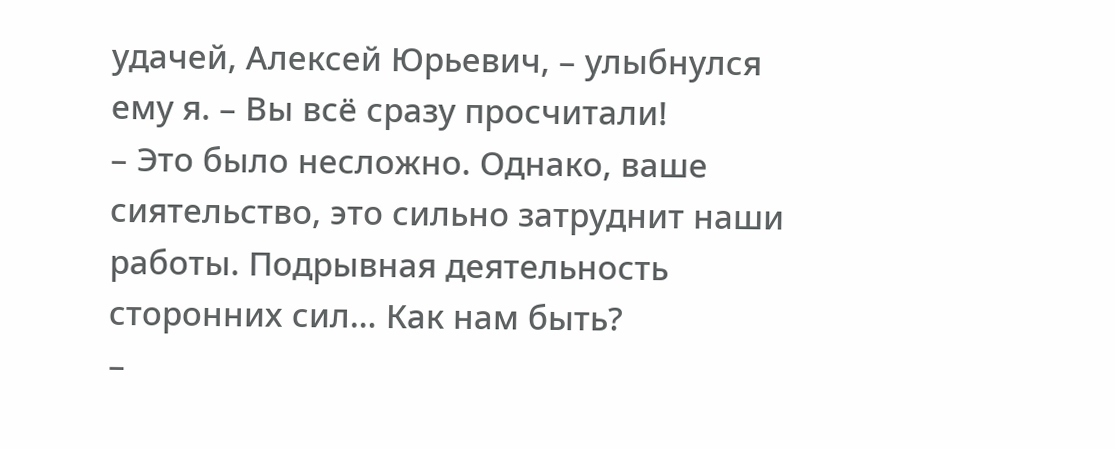удачей, Алексей Юрьевич, – улыбнулся ему я. – Вы всё сразу просчитали!
– Это было несложно. Однако, ваше сиятельство, это сильно затруднит наши работы. Подрывная деятельность сторонних сил… Как нам быть?
–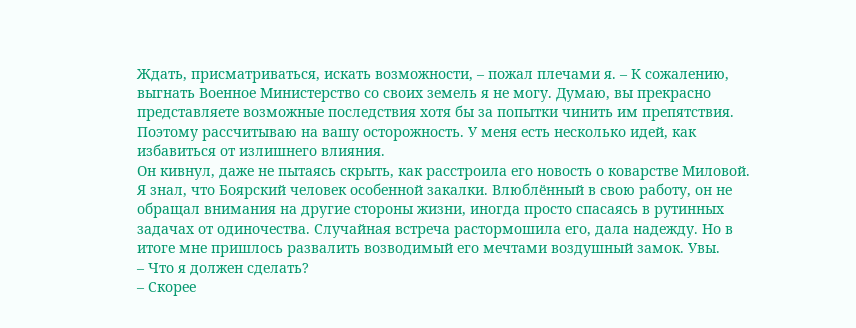Ждать, присматриваться, искать возможности, – пожал плечами я. – К сожалению, выгнать Военное Министерство со своих земель я не могу. Думаю, вы прекрасно представляете возможные последствия хотя бы за попытки чинить им препятствия. Поэтому рассчитываю на вашу осторожность. У меня есть несколько идей, как избавиться от излишнего влияния.
Он кивнул, даже не пытаясь скрыть, как расстроила его новость о коварстве Миловой. Я знал, что Боярский человек особенной закалки. Влюблённый в свою работу, он не обращал внимания на другие стороны жизни, иногда просто спасаясь в рутинных задачах от одиночества. Случайная встреча растормошила его, дала надежду. Но в итоге мне пришлось развалить возводимый его мечтами воздушный замок. Увы.
– Что я должен сделать?
– Скорее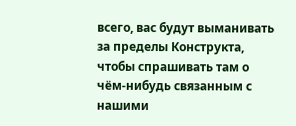всего, вас будут выманивать за пределы Конструкта, чтобы спрашивать там о чём-нибудь связанным с нашими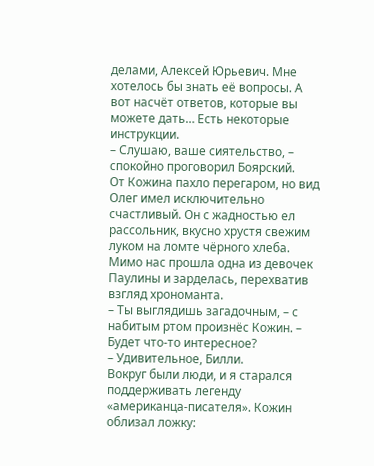делами, Алексей Юрьевич. Мне хотелось бы знать её вопросы. А вот насчёт ответов, которые вы можете дать… Есть некоторые инструкции.
– Слушаю, ваше сиятельство, – спокойно проговорил Боярский.
От Кожина пахло перегаром, но вид Олег имел исключительно счастливый. Он с жадностью ел рассольник, вкусно хрустя свежим луком на ломте чёрного хлеба. Мимо нас прошла одна из девочек Паулины и зарделась, перехватив взгляд хрономанта.
– Ты выглядишь загадочным, – с набитым ртом произнёс Кожин. – Будет что-то интересное?
– Удивительное, Билли.
Вокруг были люди, и я старался поддерживать легенду «американца-писателя». Кожин облизал ложку: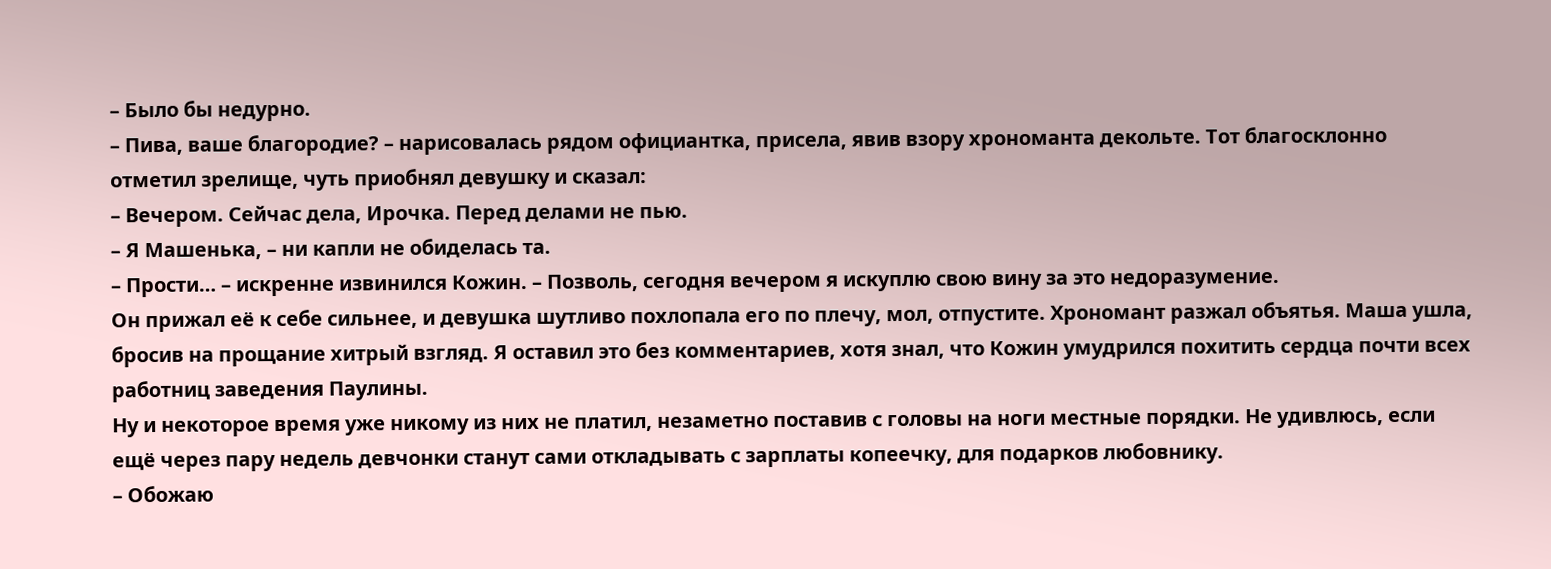– Было бы недурно.
– Пива, ваше благородие? – нарисовалась рядом официантка, присела, явив взору хрономанта декольте. Тот благосклонно отметил зрелище, чуть приобнял девушку и сказал:
– Вечером. Сейчас дела, Ирочка. Перед делами не пью.
– Я Машенька, – ни капли не обиделась та.
– Прости… – искренне извинился Кожин. – Позволь, сегодня вечером я искуплю свою вину за это недоразумение.
Он прижал её к себе сильнее, и девушка шутливо похлопала его по плечу, мол, отпустите. Хрономант разжал объятья. Маша ушла, бросив на прощание хитрый взгляд. Я оставил это без комментариев, хотя знал, что Кожин умудрился похитить сердца почти всех работниц заведения Паулины.
Ну и некоторое время уже никому из них не платил, незаметно поставив с головы на ноги местные порядки. Не удивлюсь, если ещё через пару недель девчонки станут сами откладывать с зарплаты копеечку, для подарков любовнику.
– Обожаю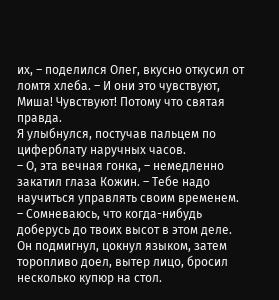их, – поделился Олег, вкусно откусил от ломтя хлеба. – И они это чувствуют, Миша! Чувствуют! Потому что святая правда.
Я улыбнулся, постучав пальцем по циферблату наручных часов.
– О, эта вечная гонка, – немедленно закатил глаза Кожин. – Тебе надо научиться управлять своим временем.
– Сомневаюсь, что когда-нибудь доберусь до твоих высот в этом деле.
Он подмигнул, цокнул языком, затем торопливо доел, вытер лицо, бросил несколько купюр на стол.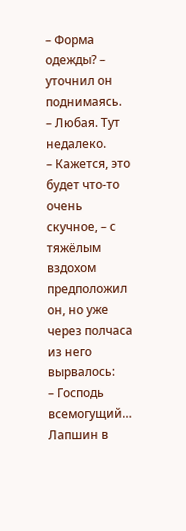– Форма одежды? – уточнил он поднимаясь.
– Любая. Тут недалеко.
– Кажется, это будет что-то очень скучное, – с тяжёлым вздохом предположил он, но уже через полчаса из него вырвалось:
– Господь всемогущий…
Лапшин в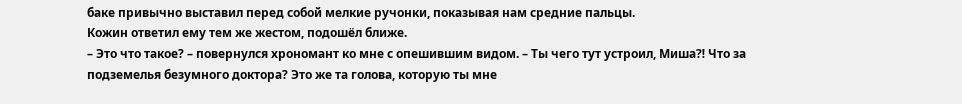баке привычно выставил перед собой мелкие ручонки, показывая нам средние пальцы.
Кожин ответил ему тем же жестом, подошёл ближе.
– Это что такое? – повернулся хрономант ко мне с опешившим видом. – Ты чего тут устроил, Миша⁈ Что за подземелья безумного доктора? Это же та голова, которую ты мне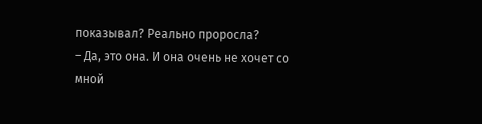показывал? Реально проросла?
– Да, это она. И она очень не хочет со мной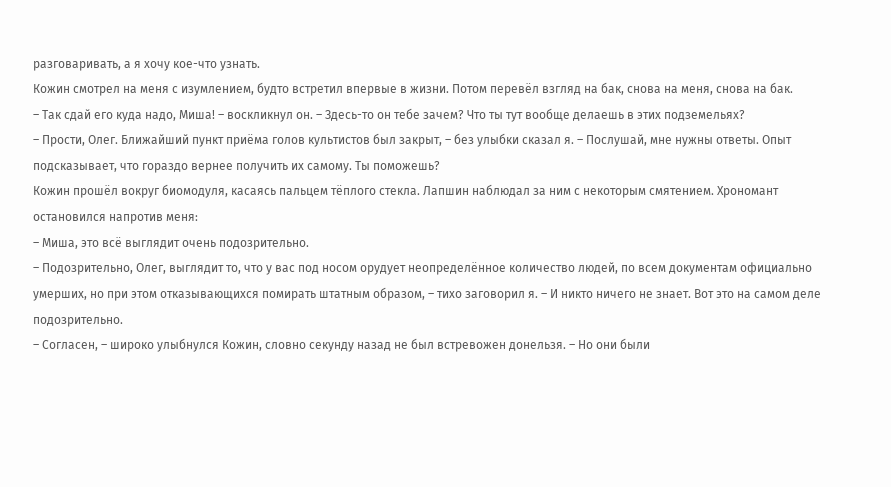разговаривать, а я хочу кое-что узнать.
Кожин смотрел на меня с изумлением, будто встретил впервые в жизни. Потом перевёл взгляд на бак, снова на меня, снова на бак.
– Так сдай его куда надо, Миша! – воскликнул он. – Здесь-то он тебе зачем? Что ты тут вообще делаешь в этих подземельях?
– Прости, Олег. Ближайший пункт приёма голов культистов был закрыт, – без улыбки сказал я. – Послушай, мне нужны ответы. Опыт подсказывает, что гораздо вернее получить их самому. Ты поможешь?
Кожин прошёл вокруг биомодуля, касаясь пальцем тёплого стекла. Лапшин наблюдал за ним с некоторым смятением. Хрономант остановился напротив меня:
– Миша, это всё выглядит очень подозрительно.
– Подозрительно, Олег, выглядит то, что у вас под носом орудует неопределённое количество людей, по всем документам официально умерших, но при этом отказывающихся помирать штатным образом, – тихо заговорил я. – И никто ничего не знает. Вот это на самом деле подозрительно.
– Согласен, – широко улыбнулся Кожин, словно секунду назад не был встревожен донельзя. – Но они были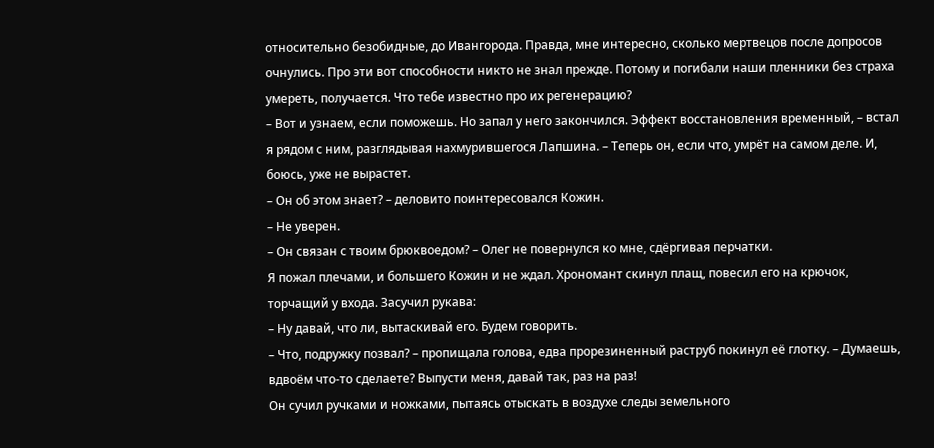относительно безобидные, до Ивангорода. Правда, мне интересно, сколько мертвецов после допросов очнулись. Про эти вот способности никто не знал прежде. Потому и погибали наши пленники без страха умереть, получается. Что тебе известно про их регенерацию?
– Вот и узнаем, если поможешь. Но запал у него закончился. Эффект восстановления временный, – встал я рядом с ним, разглядывая нахмурившегося Лапшина. – Теперь он, если что, умрёт на самом деле. И, боюсь, уже не вырастет.
– Он об этом знает? – деловито поинтересовался Кожин.
– Не уверен.
– Он связан с твоим брюквоедом? – Олег не повернулся ко мне, сдёргивая перчатки.
Я пожал плечами, и большего Кожин и не ждал. Хрономант скинул плащ, повесил его на крючок, торчащий у входа. Засучил рукава:
– Ну давай, что ли, вытаскивай его. Будем говорить.
– Что, подружку позвал? – пропищала голова, едва прорезиненный раструб покинул её глотку. – Думаешь, вдвоём что-то сделаете? Выпусти меня, давай так, раз на раз!
Он сучил ручками и ножками, пытаясь отыскать в воздухе следы земельного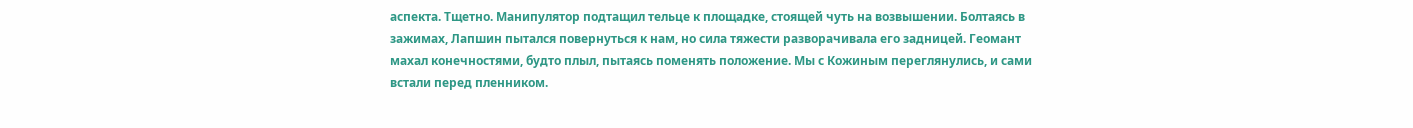аспекта. Тщетно. Манипулятор подтащил тельце к площадке, стоящей чуть на возвышении. Болтаясь в зажимах, Лапшин пытался повернуться к нам, но сила тяжести разворачивала его задницей. Геомант махал конечностями, будто плыл, пытаясь поменять положение. Мы с Кожиным переглянулись, и сами встали перед пленником.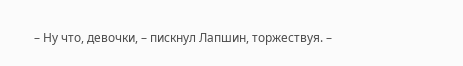– Ну что, девочки, – пискнул Лапшин, торжествуя. –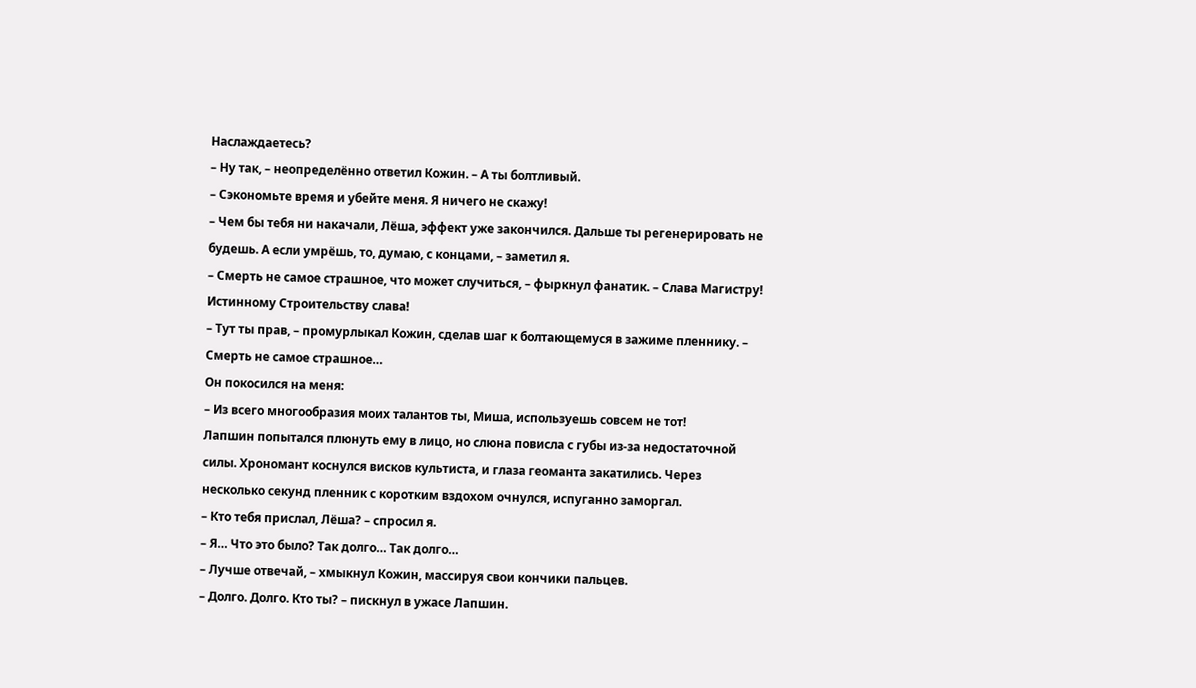Наслаждаетесь?
– Ну так, – неопределённо ответил Кожин. – А ты болтливый.
– Сэкономьте время и убейте меня. Я ничего не скажу!
– Чем бы тебя ни накачали, Лёша, эффект уже закончился. Дальше ты регенерировать не будешь. А если умрёшь, то, думаю, с концами, – заметил я.
– Смерть не самое страшное, что может случиться, – фыркнул фанатик. – Слава Магистру! Истинному Строительству слава!
– Тут ты прав, – промурлыкал Кожин, сделав шаг к болтающемуся в зажиме пленнику. – Смерть не самое страшное…
Он покосился на меня:
– Из всего многообразия моих талантов ты, Миша, используешь совсем не тот!
Лапшин попытался плюнуть ему в лицо, но слюна повисла с губы из-за недостаточной силы. Хрономант коснулся висков культиста, и глаза геоманта закатились. Через несколько секунд пленник с коротким вздохом очнулся, испуганно заморгал.
– Кто тебя прислал, Лёша? – спросил я.
– Я… Что это было? Так долго… Так долго…
– Лучше отвечай, – хмыкнул Кожин, массируя свои кончики пальцев.
– Долго. Долго. Кто ты? – пискнул в ужасе Лапшин.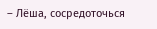– Лёша, сосредоточься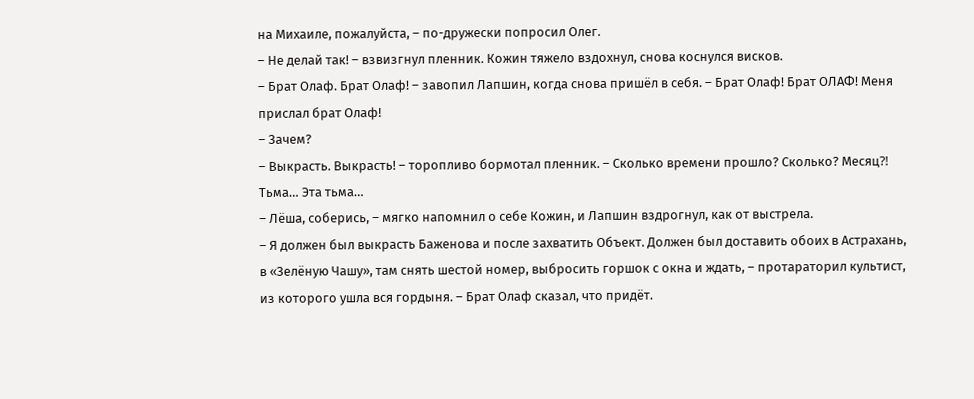на Михаиле, пожалуйста, – по-дружески попросил Олег.
– Не делай так! – взвизгнул пленник. Кожин тяжело вздохнул, снова коснулся висков.
– Брат Олаф. Брат Олаф! – завопил Лапшин, когда снова пришёл в себя. – Брат Олаф! Брат ОЛАФ! Меня прислал брат Олаф!
– Зачем?
– Выкрасть. Выкрасть! – торопливо бормотал пленник. – Сколько времени прошло? Сколько? Месяц⁈ Тьма… Эта тьма…
– Лёша, соберись, – мягко напомнил о себе Кожин, и Лапшин вздрогнул, как от выстрела.
– Я должен был выкрасть Баженова и после захватить Объект. Должен был доставить обоих в Астрахань, в «Зелёную Чашу», там снять шестой номер, выбросить горшок с окна и ждать, – протараторил культист, из которого ушла вся гордыня. – Брат Олаф сказал, что придёт.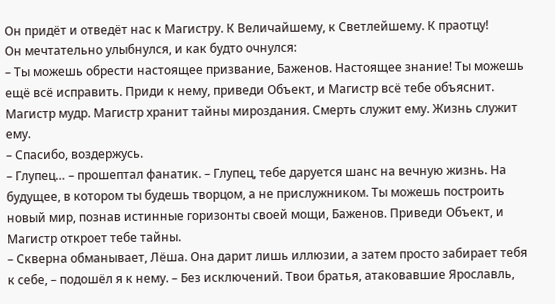Он придёт и отведёт нас к Магистру. К Величайшему, к Светлейшему. К праотцу!
Он мечтательно улыбнулся, и как будто очнулся:
– Ты можешь обрести настоящее призвание, Баженов. Настоящее знание! Ты можешь ещё всё исправить. Приди к нему, приведи Объект, и Магистр всё тебе объяснит. Магистр мудр. Магистр хранит тайны мироздания. Смерть служит ему. Жизнь служит ему.
– Спасибо, воздержусь.
– Глупец… – прошептал фанатик. – Глупец, тебе даруется шанс на вечную жизнь. На будущее, в котором ты будешь творцом, а не прислужником. Ты можешь построить новый мир, познав истинные горизонты своей мощи, Баженов. Приведи Объект, и Магистр откроет тебе тайны.
– Скверна обманывает, Лёша. Она дарит лишь иллюзии, а затем просто забирает тебя к себе, – подошёл я к нему. – Без исключений. Твои братья, атаковавшие Ярославль,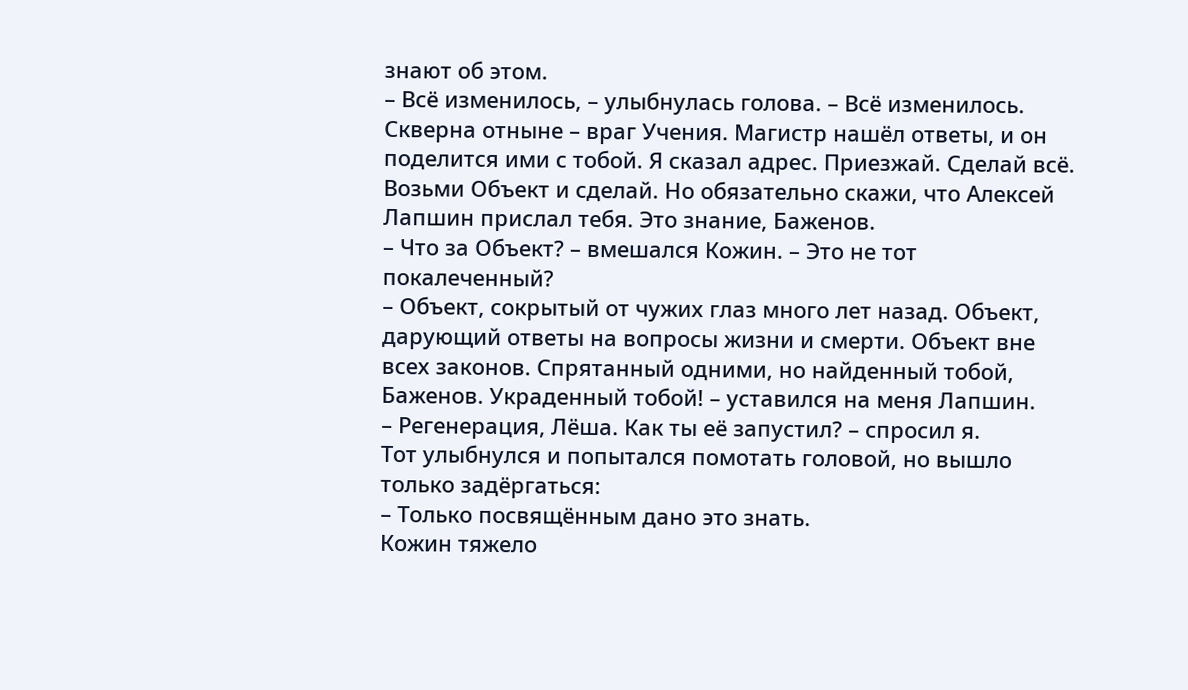знают об этом.
– Всё изменилось, – улыбнулась голова. – Всё изменилось. Скверна отныне – враг Учения. Магистр нашёл ответы, и он поделится ими с тобой. Я сказал адрес. Приезжай. Сделай всё. Возьми Объект и сделай. Но обязательно скажи, что Алексей Лапшин прислал тебя. Это знание, Баженов.
– Что за Объект? – вмешался Кожин. – Это не тот покалеченный?
– Объект, сокрытый от чужих глаз много лет назад. Объект, дарующий ответы на вопросы жизни и смерти. Объект вне всех законов. Спрятанный одними, но найденный тобой, Баженов. Украденный тобой! – уставился на меня Лапшин.
– Регенерация, Лёша. Как ты её запустил? – спросил я.
Тот улыбнулся и попытался помотать головой, но вышло только задёргаться:
– Только посвящённым дано это знать.
Кожин тяжело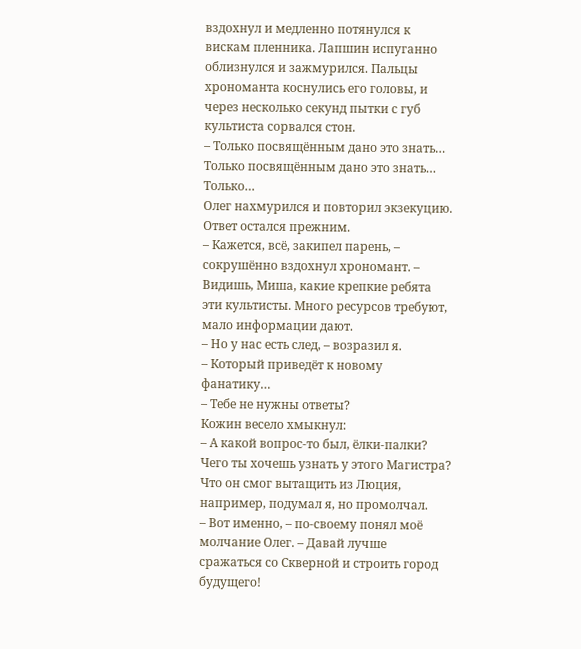вздохнул и медленно потянулся к вискам пленника. Лапшин испуганно облизнулся и зажмурился. Пальцы хрономанта коснулись его головы, и через несколько секунд пытки с губ культиста сорвался стон.
– Только посвящённым дано это знать… Только посвящённым дано это знать… Только…
Олег нахмурился и повторил экзекуцию. Ответ остался прежним.
– Кажется, всё, закипел парень, – сокрушённо вздохнул хрономант. – Видишь, Миша, какие крепкие ребята эти культисты. Много ресурсов требуют, мало информации дают.
– Но у нас есть след, – возразил я.
– Который приведёт к новому фанатику…
– Тебе не нужны ответы?
Кожин весело хмыкнул:
– А какой вопрос-то был, ёлки-палки? Чего ты хочешь узнать у этого Магистра?
Что он смог вытащить из Люция, например, подумал я, но промолчал.
– Вот именно, – по-своему понял моё молчание Олег. – Давай лучше сражаться со Скверной и строить город будущего!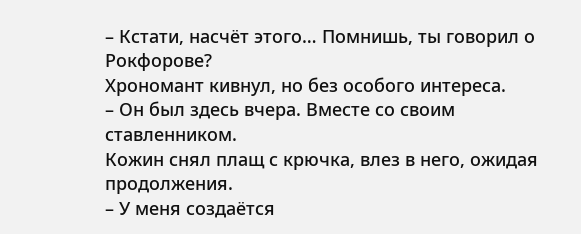– Кстати, насчёт этого… Помнишь, ты говорил о Рокфорове?
Хрономант кивнул, но без особого интереса.
– Он был здесь вчера. Вместе со своим ставленником.
Кожин снял плащ с крючка, влез в него, ожидая продолжения.
– У меня создаётся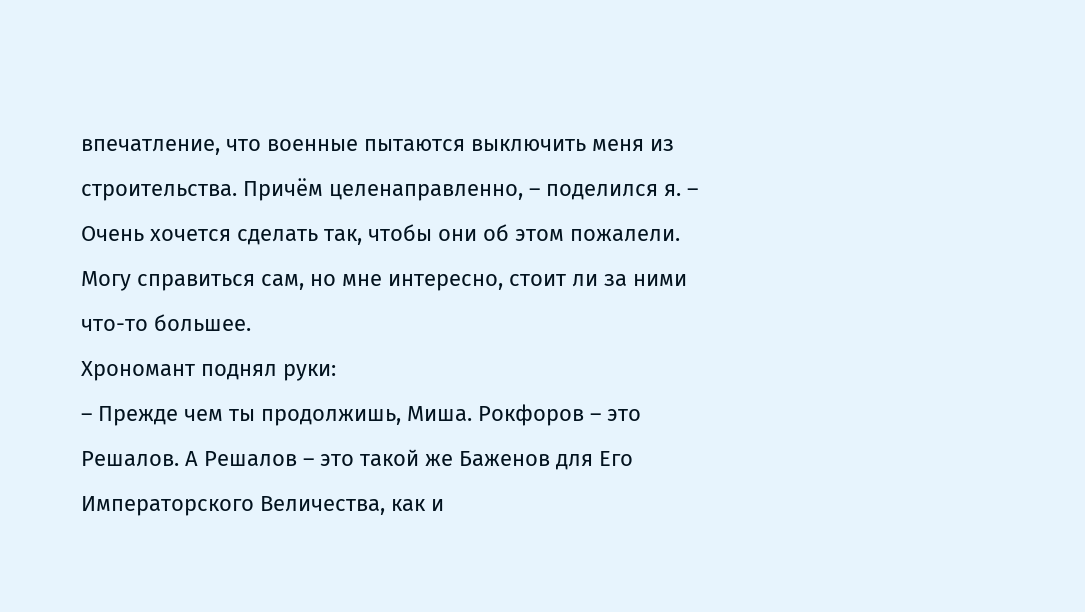впечатление, что военные пытаются выключить меня из строительства. Причём целенаправленно, – поделился я. – Очень хочется сделать так, чтобы они об этом пожалели. Могу справиться сам, но мне интересно, стоит ли за ними что-то большее.
Хрономант поднял руки:
– Прежде чем ты продолжишь, Миша. Рокфоров – это Решалов. А Решалов – это такой же Баженов для Его Императорского Величества, как и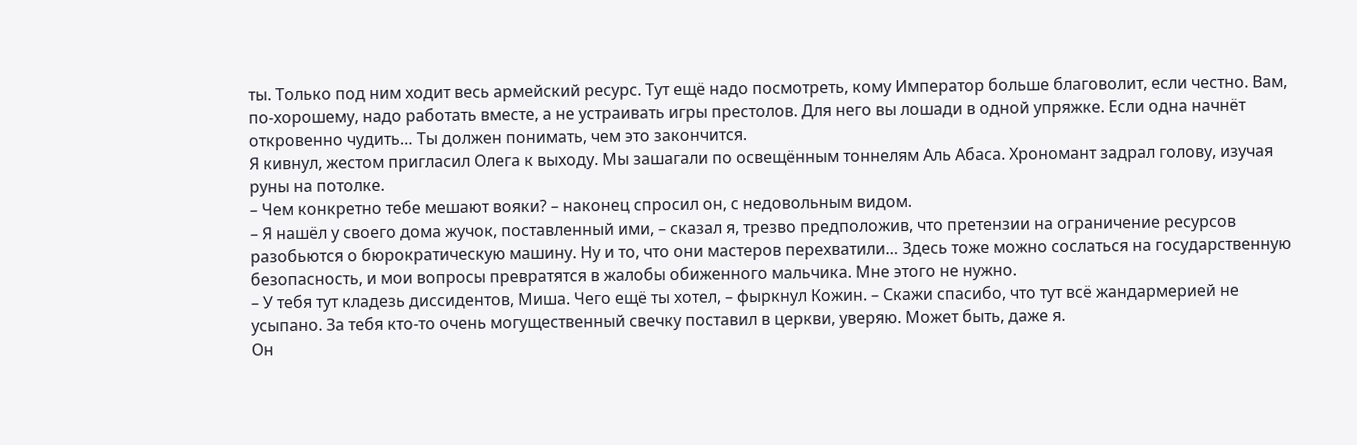ты. Только под ним ходит весь армейский ресурс. Тут ещё надо посмотреть, кому Император больше благоволит, если честно. Вам, по-хорошему, надо работать вместе, а не устраивать игры престолов. Для него вы лошади в одной упряжке. Если одна начнёт откровенно чудить… Ты должен понимать, чем это закончится.
Я кивнул, жестом пригласил Олега к выходу. Мы зашагали по освещённым тоннелям Аль Абаса. Хрономант задрал голову, изучая руны на потолке.
– Чем конкретно тебе мешают вояки? – наконец спросил он, с недовольным видом.
– Я нашёл у своего дома жучок, поставленный ими, – сказал я, трезво предположив, что претензии на ограничение ресурсов разобьются о бюрократическую машину. Ну и то, что они мастеров перехватили… Здесь тоже можно сослаться на государственную безопасность, и мои вопросы превратятся в жалобы обиженного мальчика. Мне этого не нужно.
– У тебя тут кладезь диссидентов, Миша. Чего ещё ты хотел, – фыркнул Кожин. – Скажи спасибо, что тут всё жандармерией не усыпано. За тебя кто-то очень могущественный свечку поставил в церкви, уверяю. Может быть, даже я.
Он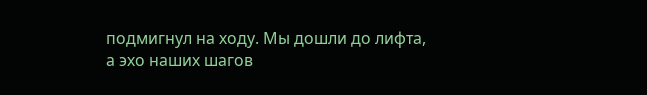подмигнул на ходу. Мы дошли до лифта, а эхо наших шагов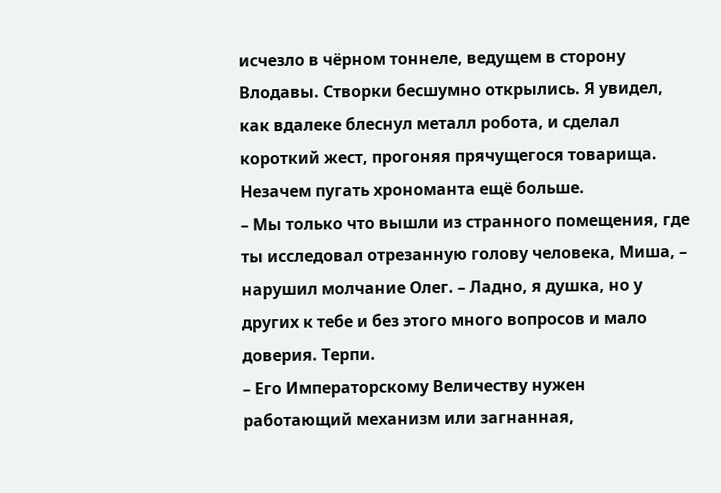исчезло в чёрном тоннеле, ведущем в сторону Влодавы. Створки бесшумно открылись. Я увидел, как вдалеке блеснул металл робота, и сделал короткий жест, прогоняя прячущегося товарища. Незачем пугать хрономанта ещё больше.
– Мы только что вышли из странного помещения, где ты исследовал отрезанную голову человека, Миша, – нарушил молчание Олег. – Ладно, я душка, но у других к тебе и без этого много вопросов и мало доверия. Терпи.
– Его Императорскому Величеству нужен работающий механизм или загнанная,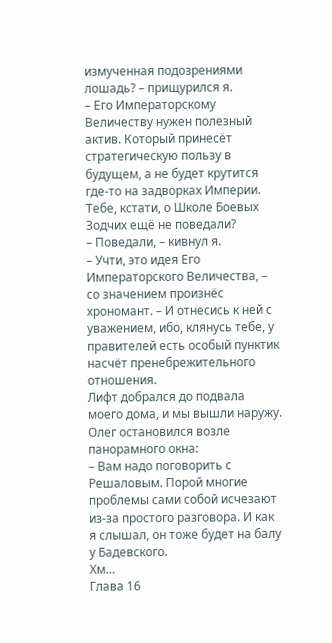измученная подозрениями лошадь? – прищурился я.
– Его Императорскому Величеству нужен полезный актив. Который принесёт стратегическую пользу в будущем, а не будет крутится где-то на задворках Империи. Тебе, кстати, о Школе Боевых Зодчих ещё не поведали?
– Поведали, – кивнул я.
– Учти, это идея Его Императорского Величества, – со значением произнёс хрономант. – И отнесись к ней с уважением, ибо, клянусь тебе, у правителей есть особый пунктик насчёт пренебрежительного отношения.
Лифт добрался до подвала моего дома, и мы вышли наружу. Олег остановился возле панорамного окна:
– Вам надо поговорить с Решаловым. Порой многие проблемы сами собой исчезают из-за простого разговора. И как я слышал, он тоже будет на балу у Бадевского.
Хм…
Глава 16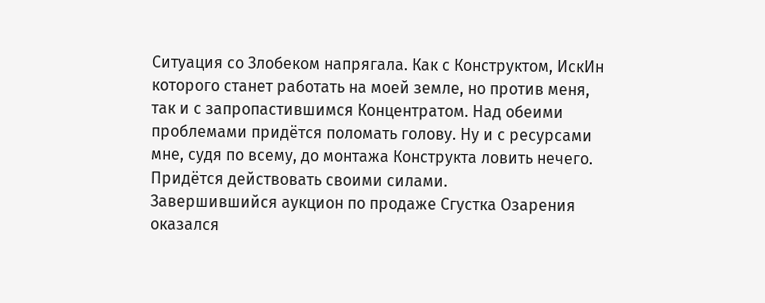Ситуация со Злобеком напрягала. Как с Конструктом, ИскИн которого станет работать на моей земле, но против меня, так и с запропастившимся Концентратом. Над обеими проблемами придётся поломать голову. Ну и с ресурсами мне, судя по всему, до монтажа Конструкта ловить нечего. Придётся действовать своими силами.
Завершившийся аукцион по продаже Сгустка Озарения оказался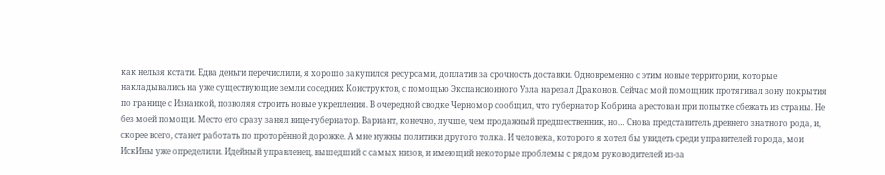как нельзя кстати. Едва деньги перечислили, я хорошо закупился ресурсами, доплатив за срочность доставки. Одновременно с этим новые территории, которые накладывались на уже существующие земли соседних Конструктов, с помощью Экспансионного Узла нарезал Драконов. Сейчас мой помощник протягивал зону покрытия по границе с Изнанкой, позволяя строить новые укрепления. В очередной сводке Черномор сообщил, что губернатор Кобрина арестован при попытке сбежать из страны. Не без моей помощи. Место его сразу занял вице-губернатор. Вариант, конечно, лучше, чем продажный предшественник, но… Снова представитель древнего знатного рода, и, скорее всего, станет работать по проторённой дорожке. А мне нужны политики другого толка. И человека, которого я хотел бы увидеть среди управителей города, мои ИскИны уже определили. Идейный управленец, вышедший с самых низов, и имеющий некоторые проблемы с рядом руководителей из-за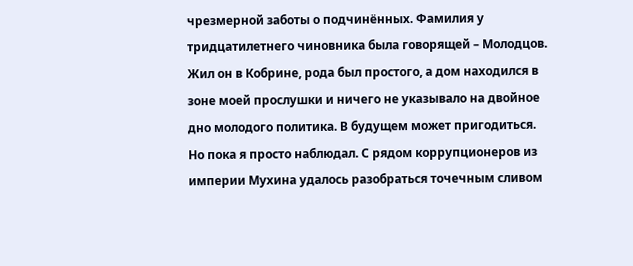чрезмерной заботы о подчинённых. Фамилия у тридцатилетнего чиновника была говорящей – Молодцов. Жил он в Кобрине, рода был простого, а дом находился в зоне моей прослушки и ничего не указывало на двойное дно молодого политика. В будущем может пригодиться.
Но пока я просто наблюдал. С рядом коррупционеров из империи Мухина удалось разобраться точечным сливом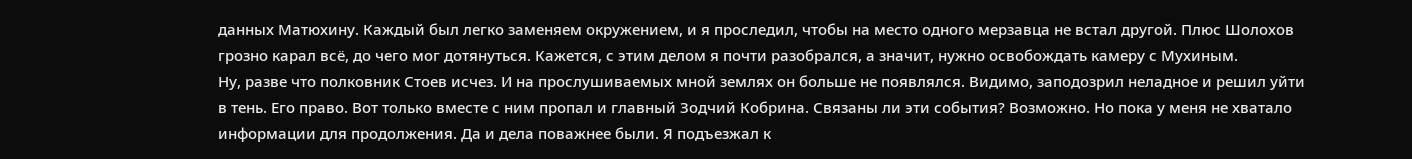данных Матюхину. Каждый был легко заменяем окружением, и я проследил, чтобы на место одного мерзавца не встал другой. Плюс Шолохов грозно карал всё, до чего мог дотянуться. Кажется, с этим делом я почти разобрался, а значит, нужно освобождать камеру с Мухиным.
Ну, разве что полковник Стоев исчез. И на прослушиваемых мной землях он больше не появлялся. Видимо, заподозрил неладное и решил уйти в тень. Его право. Вот только вместе с ним пропал и главный Зодчий Кобрина. Связаны ли эти события? Возможно. Но пока у меня не хватало информации для продолжения. Да и дела поважнее были. Я подъезжал к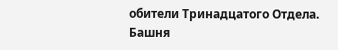обители Тринадцатого Отдела.
Башня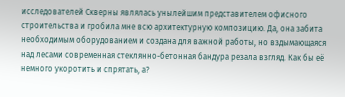исследователей Скверны являлась унылейшим представителем офисного строительства и гробила мне всю архитектурную композицию. Да, она забита необходимым оборудованием и создана для важной работы, но вздымающаяся над лесами современная стеклянно-бетонная бандура резала взгляд. Как бы её немного укоротить и спрятать, а?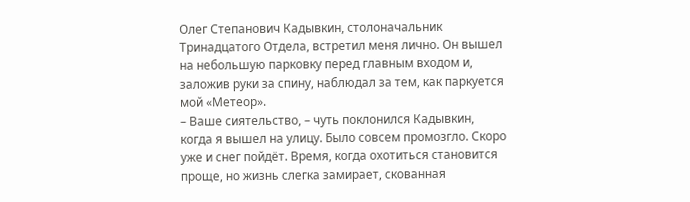Олег Степанович Кадывкин, столоначальник Тринадцатого Отдела, встретил меня лично. Он вышел на небольшую парковку перед главным входом и, заложив руки за спину, наблюдал за тем, как паркуется мой «Метеор».
– Ваше сиятельство, – чуть поклонился Кадывкин, когда я вышел на улицу. Было совсем промозгло. Скоро уже и снег пойдёт. Время, когда охотиться становится проще, но жизнь слегка замирает, скованная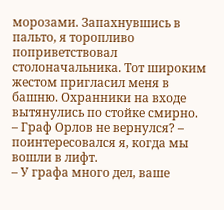морозами. Запахнувшись в пальто, я торопливо поприветствовал столоначальника. Тот широким жестом пригласил меня в башню. Охранники на входе вытянулись по стойке смирно.
– Граф Орлов не вернулся? – поинтересовался я, когда мы вошли в лифт.
– У графа много дел, ваше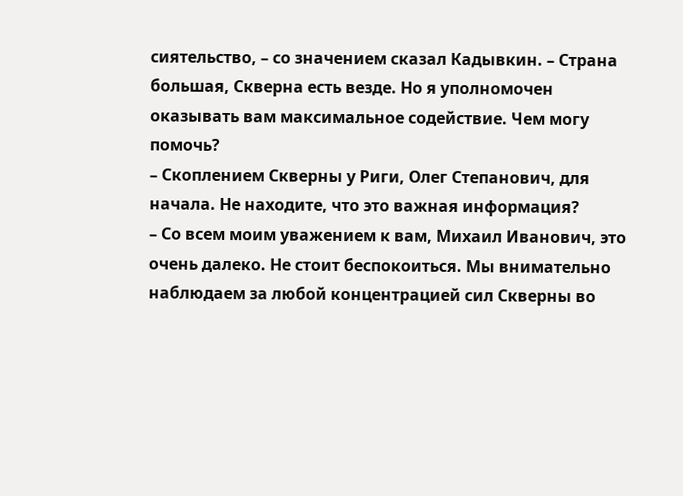сиятельство, – со значением сказал Кадывкин. – Страна большая, Скверна есть везде. Но я уполномочен оказывать вам максимальное содействие. Чем могу помочь?
– Скоплением Скверны у Риги, Олег Степанович, для начала. Не находите, что это важная информация?
– Со всем моим уважением к вам, Михаил Иванович, это очень далеко. Не стоит беспокоиться. Мы внимательно наблюдаем за любой концентрацией сил Скверны во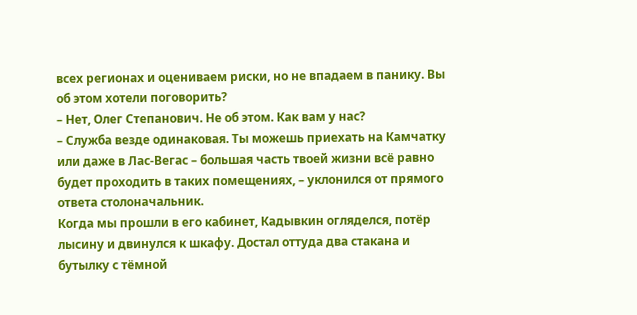всех регионах и оцениваем риски, но не впадаем в панику. Вы об этом хотели поговорить?
– Нет, Олег Степанович. Не об этом. Как вам у нас?
– Служба везде одинаковая. Ты можешь приехать на Камчатку или даже в Лас-Вегас – большая часть твоей жизни всё равно будет проходить в таких помещениях, – уклонился от прямого ответа столоначальник.
Когда мы прошли в его кабинет, Кадывкин огляделся, потёр лысину и двинулся к шкафу. Достал оттуда два стакана и бутылку с тёмной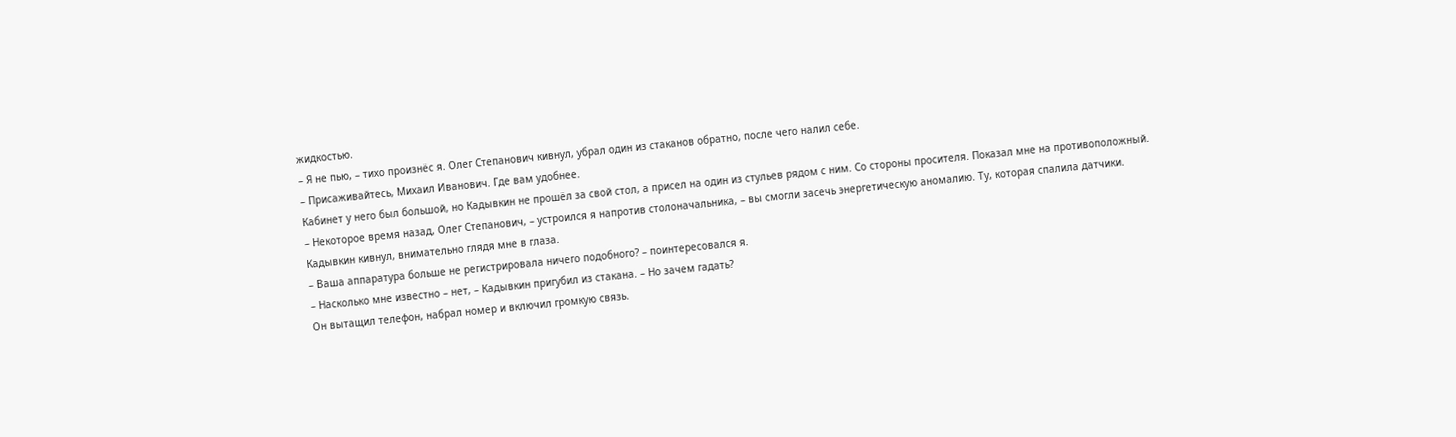жидкостью.
– Я не пью, – тихо произнёс я. Олег Степанович кивнул, убрал один из стаканов обратно, после чего налил себе.
– Присаживайтесь, Михаил Иванович. Где вам удобнее.
Кабинет у него был большой, но Кадывкин не прошёл за свой стол, а присел на один из стульев рядом с ним. Со стороны просителя. Показал мне на противоположный.
– Некоторое время назад, Олег Степанович, – устроился я напротив столоначальника, – вы смогли засечь энергетическую аномалию. Ту, которая спалила датчики.
Кадывкин кивнул, внимательно глядя мне в глаза.
– Ваша аппаратура больше не регистрировала ничего подобного? – поинтересовался я.
– Насколько мне известно – нет, – Кадывкин пригубил из стакана. – Но зачем гадать?
Он вытащил телефон, набрал номер и включил громкую связь.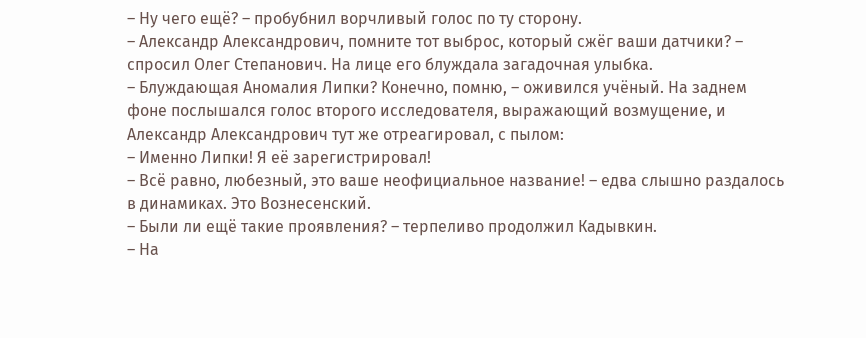– Ну чего ещё? – пробубнил ворчливый голос по ту сторону.
– Александр Александрович, помните тот выброс, который сжёг ваши датчики? – спросил Олег Степанович. На лице его блуждала загадочная улыбка.
– Блуждающая Аномалия Липки? Конечно, помню, – оживился учёный. На заднем фоне послышался голос второго исследователя, выражающий возмущение, и Александр Александрович тут же отреагировал, с пылом:
– Именно Липки! Я её зарегистрировал!
– Всё равно, любезный, это ваше неофициальное название! – едва слышно раздалось в динамиках. Это Вознесенский.
– Были ли ещё такие проявления? – терпеливо продолжил Кадывкин.
– На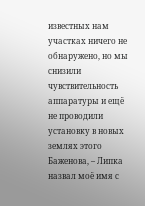известных нам участках ничего не обнаружено, но мы снизили чувствительность аппаратуры и ещё не проводили установку в новых землях этого Баженова, – Липка назвал моё имя с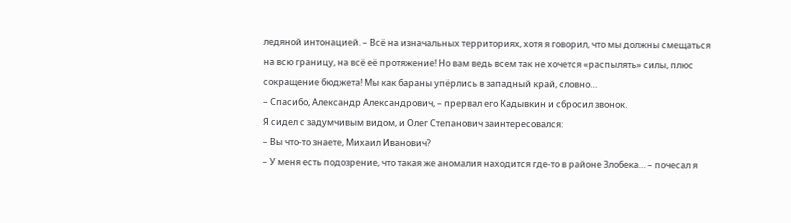ледяной интонацией. – Всё на изначальных территориях, хотя я говорил, что мы должны смещаться на всю границу, на всё её протяжение! Но вам ведь всем так не хочется «распылять» силы, плюс сокращение бюджета! Мы как бараны упёрлись в западный край, словно…
– Спасибо, Александр Александрович, – прервал его Кадывкин и сбросил звонок.
Я сидел с задумчивым видом, и Олег Степанович заинтересовался:
– Вы что-то знаете, Михаил Иванович?
– У меня есть подозрение, что такая же аномалия находится где-то в районе Злобека… – почесал я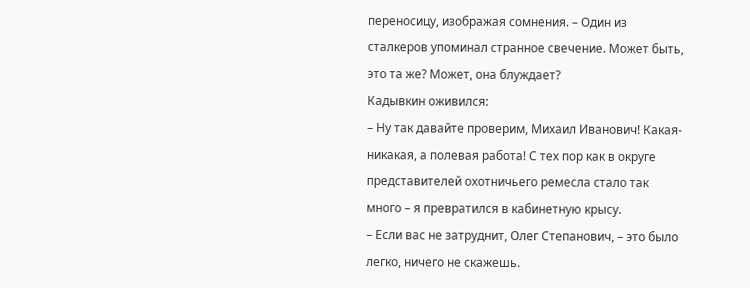переносицу, изображая сомнения. – Один из сталкеров упоминал странное свечение. Может быть, это та же? Может, она блуждает?
Кадывкин оживился:
– Ну так давайте проверим, Михаил Иванович! Какая-никакая, а полевая работа! С тех пор как в округе представителей охотничьего ремесла стало так много – я превратился в кабинетную крысу.
– Если вас не затруднит, Олег Степанович, – это было легко, ничего не скажешь.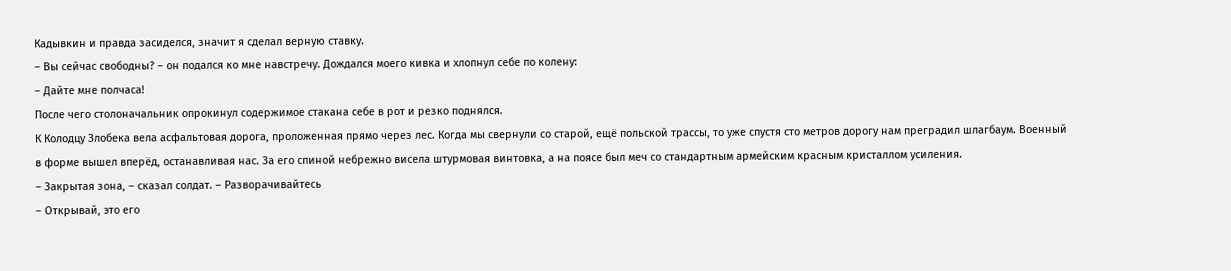Кадывкин и правда засиделся, значит я сделал верную ставку.
– Вы сейчас свободны? – он подался ко мне навстречу. Дождался моего кивка и хлопнул себе по колену:
– Дайте мне полчаса!
После чего столоначальник опрокинул содержимое стакана себе в рот и резко поднялся.
К Колодцу Злобека вела асфальтовая дорога, проложенная прямо через лес. Когда мы свернули со старой, ещё польской трассы, то уже спустя сто метров дорогу нам преградил шлагбаум. Военный в форме вышел вперёд, останавливая нас. За его спиной небрежно висела штурмовая винтовка, а на поясе был меч со стандартным армейским красным кристаллом усиления.
– Закрытая зона, – сказал солдат. – Разворачивайтесь
– Открывай, это его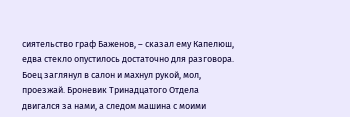сиятельство граф Баженов, – сказал ему Капелюш, едва стекло опустилось достаточно для разговора. Боец заглянул в салон и махнул рукой, мол, проезжай. Броневик Тринадцатого Отдела двигался за нами, а следом машина с моими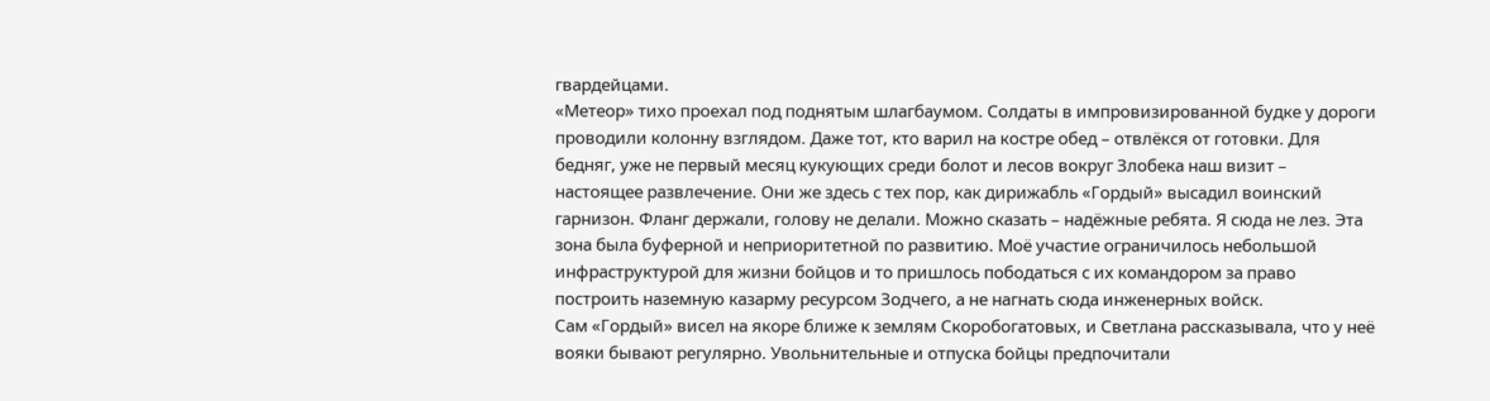гвардейцами.
«Метеор» тихо проехал под поднятым шлагбаумом. Солдаты в импровизированной будке у дороги проводили колонну взглядом. Даже тот, кто варил на костре обед – отвлёкся от готовки. Для бедняг, уже не первый месяц кукующих среди болот и лесов вокруг Злобека наш визит – настоящее развлечение. Они же здесь с тех пор, как дирижабль «Гордый» высадил воинский гарнизон. Фланг держали, голову не делали. Можно сказать – надёжные ребята. Я сюда не лез. Эта зона была буферной и неприоритетной по развитию. Моё участие ограничилось небольшой инфраструктурой для жизни бойцов и то пришлось пободаться с их командором за право построить наземную казарму ресурсом Зодчего, а не нагнать сюда инженерных войск.
Сам «Гордый» висел на якоре ближе к землям Скоробогатовых, и Светлана рассказывала, что у неё вояки бывают регулярно. Увольнительные и отпуска бойцы предпочитали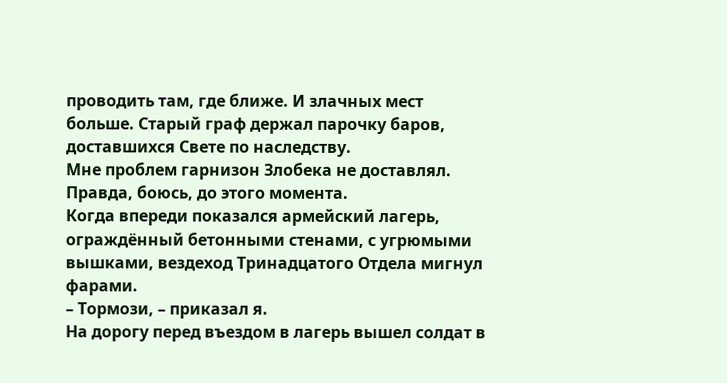проводить там, где ближе. И злачных мест больше. Старый граф держал парочку баров, доставшихся Свете по наследству.
Мне проблем гарнизон Злобека не доставлял. Правда, боюсь, до этого момента.
Когда впереди показался армейский лагерь, ограждённый бетонными стенами, с угрюмыми вышками, вездеход Тринадцатого Отдела мигнул фарами.
– Тормози, – приказал я.
На дорогу перед въездом в лагерь вышел солдат в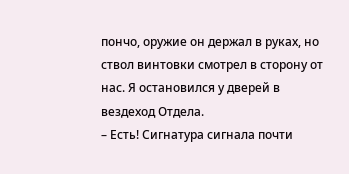пончо, оружие он держал в руках, но ствол винтовки смотрел в сторону от нас. Я остановился у дверей в вездеход Отдела.
– Есть! Сигнатура сигнала почти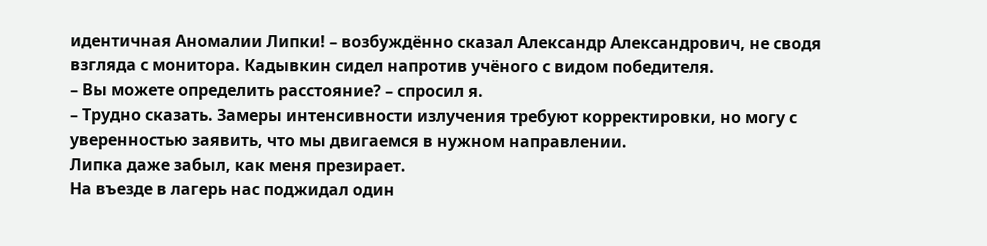идентичная Аномалии Липки! – возбуждённо сказал Александр Александрович, не сводя взгляда с монитора. Кадывкин сидел напротив учёного с видом победителя.
– Вы можете определить расстояние? – спросил я.
– Трудно сказать. Замеры интенсивности излучения требуют корректировки, но могу с уверенностью заявить, что мы двигаемся в нужном направлении.
Липка даже забыл, как меня презирает.
На въезде в лагерь нас поджидал один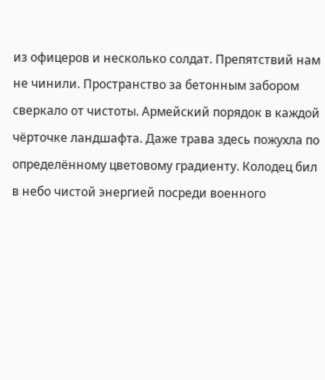из офицеров и несколько солдат. Препятствий нам не чинили. Пространство за бетонным забором сверкало от чистоты. Армейский порядок в каждой чёрточке ландшафта. Даже трава здесь пожухла по определённому цветовому градиенту. Колодец бил в небо чистой энергией посреди военного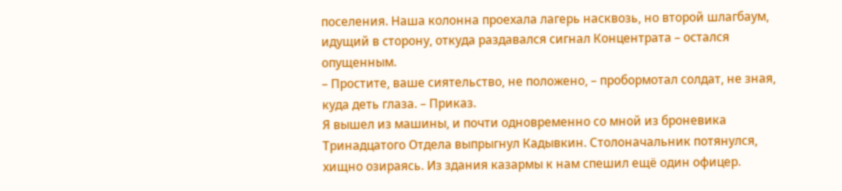поселения. Наша колонна проехала лагерь насквозь, но второй шлагбаум, идущий в сторону, откуда раздавался сигнал Концентрата – остался опущенным.
– Простите, ваше сиятельство, не положено, – пробормотал солдат, не зная, куда деть глаза. – Приказ.
Я вышел из машины, и почти одновременно со мной из броневика Тринадцатого Отдела выпрыгнул Кадывкин. Столоначальник потянулся, хищно озираясь. Из здания казармы к нам спешил ещё один офицер.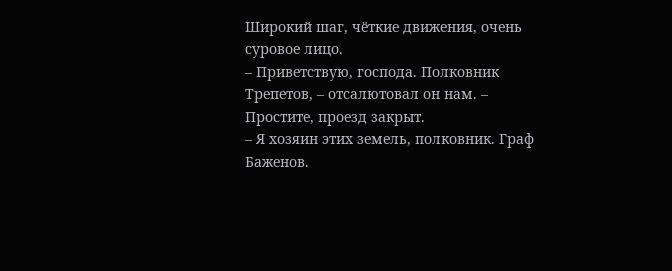Широкий шаг, чёткие движения, очень суровое лицо.
– Приветствую, господа. Полковник Трепетов, – отсалютовал он нам. – Простите, проезд закрыт.
– Я хозяин этих земель, полковник. Граф Баженов.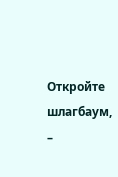Откройте шлагбаум, –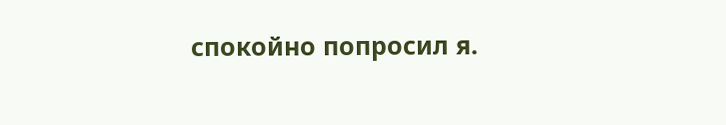спокойно попросил я.